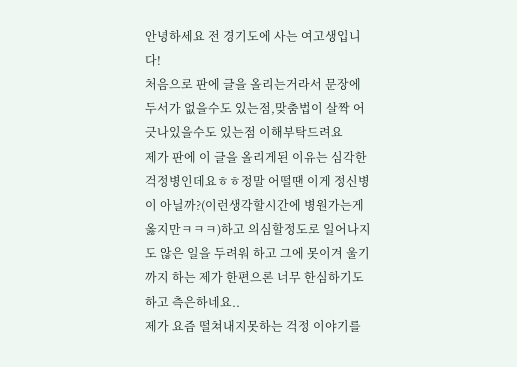안녕하세요 전 경기도에 사는 여고생입니다!
처음으로 판에 글을 올리는거라서 문장에 두서가 없을수도 있는점,맞춤법이 살짝 어긋나있을수도 있는점 이해부탁드려요
제가 판에 이 글을 올리게된 이유는 심각한 걱정병인데요ㅎㅎ정말 어떨땐 이게 정신병이 아닐까?(이런생각할시간에 병원가는게 옳지만ㅋㅋㅋ)하고 의심할정도로 일어나지도 않은 일을 두려워 하고 그에 못이겨 울기까지 하는 제가 한편으론 너무 한심하기도하고 측은하네요..
제가 요즘 떨쳐내지못하는 걱정 이야기를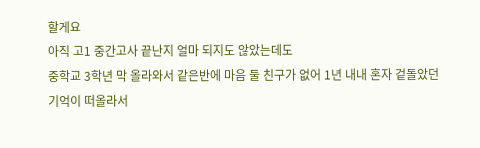할게요
아직 고1 중간고사 끝난지 얼마 되지도 않았는데도
중학교 3학년 막 올라와서 같은반에 마음 둘 친구가 없어 1년 내내 혼자 겉돌았던 기억이 떠올라서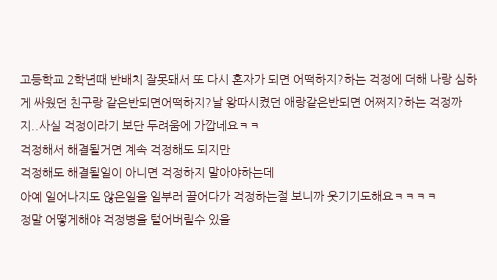고등학교 2학년때 반배치 잘못돼서 또 다시 혼자가 되면 어떡하지?하는 걱정에 더해 나랑 심하게 싸웠던 친구랑 같은반되면어떡하지?날 왕따시켰던 애랑같은반되면 어쩌지?하는 걱정까지..사실 걱정이라기 보단 두려움에 가깝네요ㅋㅋ
걱정해서 해결될거면 계속 걱정해도 되지만
걱정해도 해결될일이 아니면 걱정하지 말아야하는데
아예 일어나지도 않은일을 일부러 끌어다가 걱정하는절 보니까 웃기기도해요ㅋㅋㅋㅋ
정말 어떻게해야 걱정병을 털어버릴수 있을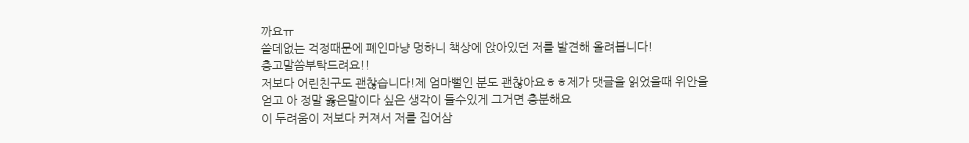까요ㅠ
쓸데없는 걱정때문에 폐인마냥 멍하니 책상에 앉아있던 저를 발견해 올려봅니다!
충고말씀부탁드려요!!
저보다 어린친구도 괜찮습니다!제 엄마뻘인 분도 괜찮아요ㅎㅎ제가 댓글을 읽었을때 위안을 얻고 아 정말 옳은말이다 싶은 생각이 들수있게 그거면 충분해요
이 두려움이 저보다 커져서 저를 집어삼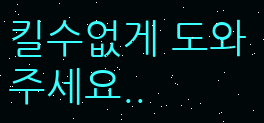킬수없게 도와주세요..